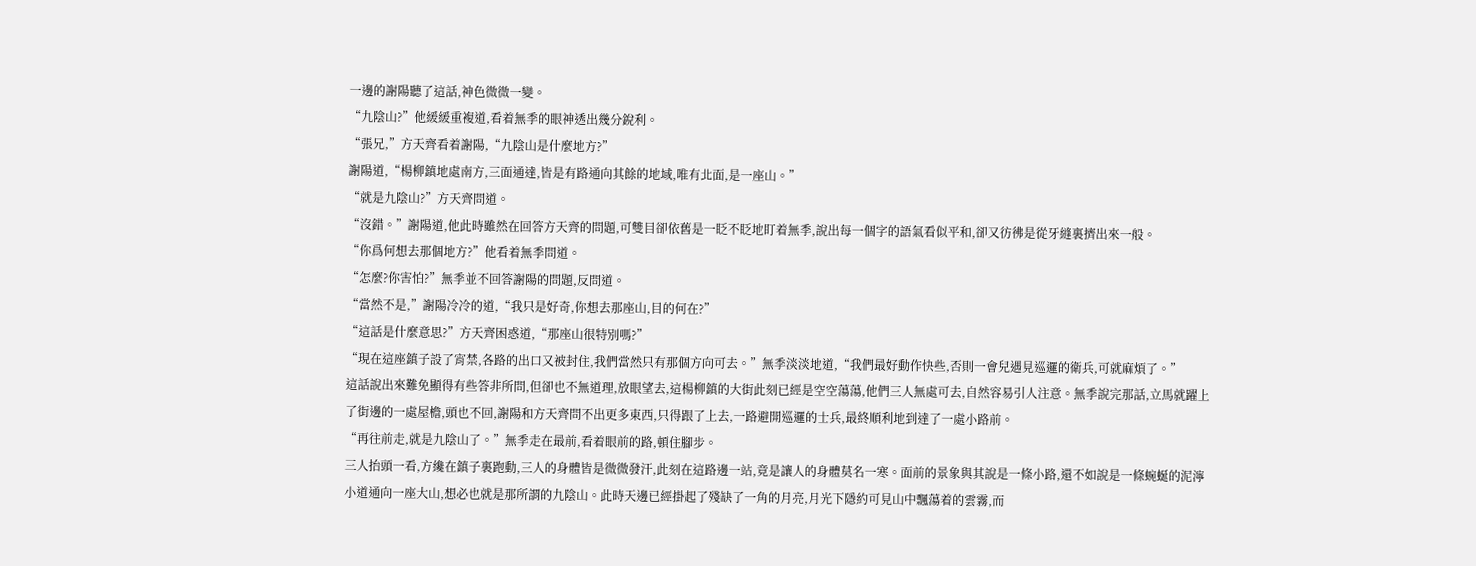一邊的謝陽聽了這話,神色微微一變。
“九陰山?”他緩緩重複道,看着無季的眼神透出幾分銳利。
“張兄,”方天齊看着謝陽,“九陰山是什麼地方?”
謝陽道,“楊柳鎮地處南方,三面通達,皆是有路通向其餘的地域,唯有北面,是一座山。”
“就是九陰山?”方天齊問道。
“沒錯。”謝陽道,他此時雖然在回答方天齊的問題,可雙目卻依舊是一眨不眨地盯着無季,說出每一個字的語氣看似平和,卻又彷彿是從牙縫裏擠出來一般。
“你爲何想去那個地方?”他看着無季問道。
“怎麼?你害怕?”無季並不回答謝陽的問題,反問道。
“當然不是,”謝陽冷冷的道,“我只是好奇,你想去那座山,目的何在?”
“這話是什麼意思?”方天齊困惑道,“那座山很特別嗎?”
“現在這座鎮子設了宵禁,各路的出口又被封住,我們當然只有那個方向可去。”無季淡淡地道,“我們最好動作快些,否則一會兒遇見巡邏的衛兵,可就麻煩了。”
這話說出來難免顯得有些答非所問,但卻也不無道理,放眼望去,這楊柳鎮的大街此刻已經是空空蕩蕩,他們三人無處可去,自然容易引人注意。無季說完那話,立馬就躍上了街邊的一處屋檐,頭也不回,謝陽和方天齊問不出更多東西,只得跟了上去,一路避開巡邏的士兵,最終順利地到達了一處小路前。
“再往前走,就是九陰山了。”無季走在最前,看着眼前的路,頓住腳步。
三人抬頭一看,方纔在鎮子裏跑動,三人的身體皆是微微發汗,此刻在這路邊一站,竟是讓人的身體莫名一寒。面前的景象與其說是一條小路,還不如說是一條蜿蜒的泥濘小道通向一座大山,想必也就是那所謂的九陰山。此時天邊已經掛起了殘缺了一角的月亮,月光下隱約可見山中飄蕩着的雲霧,而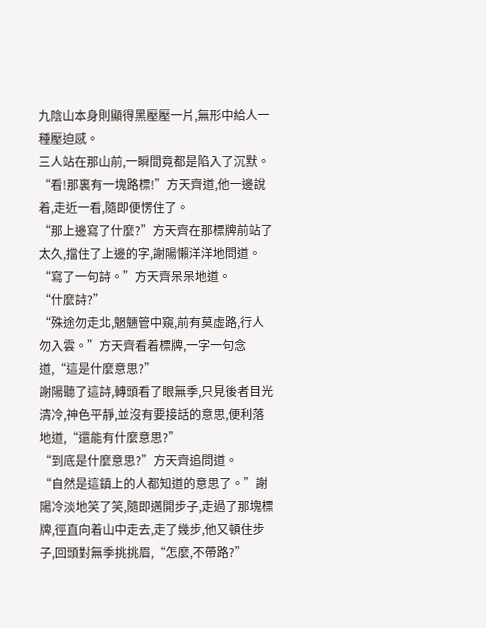九陰山本身則顯得黑壓壓一片,無形中給人一種壓迫感。
三人站在那山前,一瞬間竟都是陷入了沉默。
“看!那裏有一塊路標!”方天齊道,他一邊說着,走近一看,隨即便愣住了。
“那上邊寫了什麼?”方天齊在那標牌前站了太久,擋住了上邊的字,謝陽懶洋洋地問道。
“寫了一句詩。”方天齊呆呆地道。
“什麼詩?”
“殊途勿走北,魍魎管中窺,前有莫虛路,行人勿入雲。”方天齊看着標牌,一字一句念道,“這是什麼意思?”
謝陽聽了這詩,轉頭看了眼無季,只見後者目光清冷,神色平靜,並沒有要接話的意思,便利落地道,“還能有什麼意思?”
“到底是什麼意思?”方天齊追問道。
“自然是這鎮上的人都知道的意思了。”謝陽冷淡地笑了笑,隨即邁開步子,走過了那塊標牌,徑直向着山中走去,走了幾步,他又頓住步子,回頭對無季挑挑眉,“怎麼,不帶路?”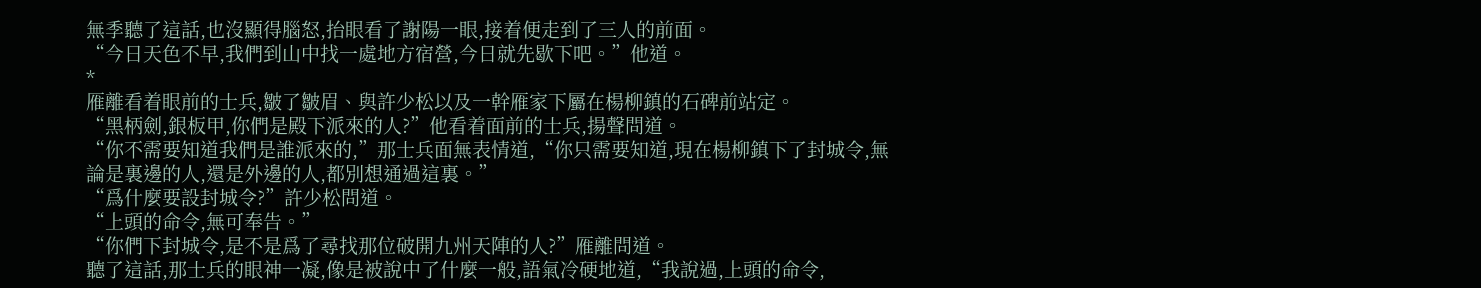無季聽了這話,也沒顯得腦怒,抬眼看了謝陽一眼,接着便走到了三人的前面。
“今日天色不早,我們到山中找一處地方宿營,今日就先歇下吧。”他道。
*
雁離看着眼前的士兵,皺了皺眉、與許少松以及一幹雁家下屬在楊柳鎮的石碑前站定。
“黑柄劍,銀板甲,你們是殿下派來的人?”他看着面前的士兵,揚聲問道。
“你不需要知道我們是誰派來的,”那士兵面無表情道,“你只需要知道,現在楊柳鎮下了封城令,無論是裏邊的人,還是外邊的人,都別想通過這裏。”
“爲什麼要設封城令?”許少松問道。
“上頭的命令,無可奉告。”
“你們下封城令,是不是爲了尋找那位破開九州天陣的人?”雁離問道。
聽了這話,那士兵的眼神一凝,像是被說中了什麼一般,語氣冷硬地道,“我說過,上頭的命令,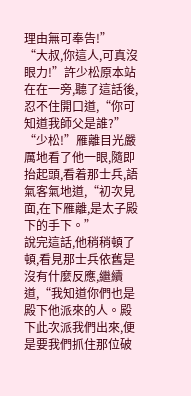理由無可奉告!”
“大叔,你這人,可真沒眼力!”許少松原本站在在一旁,聽了這話後,忍不住開口道,“你可知道我師父是誰?”
“少松!”雁離目光嚴厲地看了他一眼,隨即抬起頭,看着那士兵,語氣客氣地道,“初次見面,在下雁離,是太子殿下的手下。”
說完這話,他稍稍頓了頓,看見那士兵依舊是沒有什麼反應,繼續道,“我知道你們也是殿下他派來的人。殿下此次派我們出來,便是要我們抓住那位破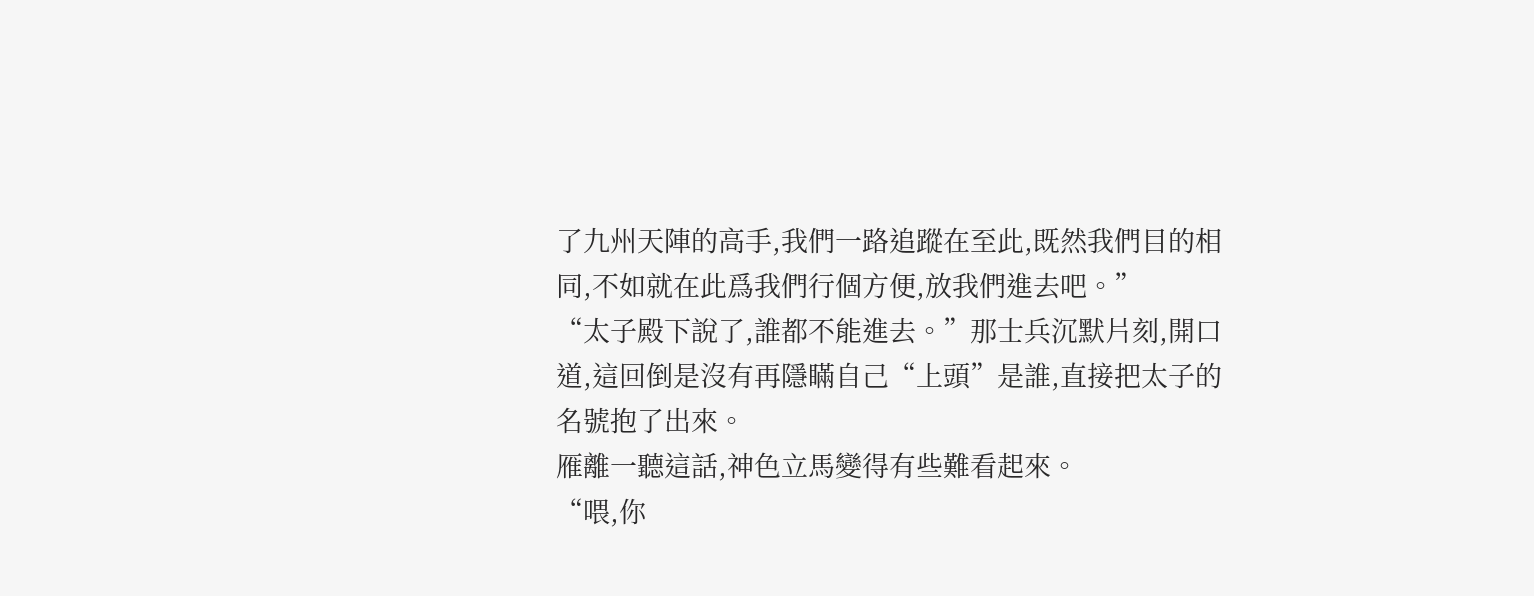了九州天陣的高手,我們一路追蹤在至此,既然我們目的相同,不如就在此爲我們行個方便,放我們進去吧。”
“太子殿下說了,誰都不能進去。”那士兵沉默片刻,開口道,這回倒是沒有再隱瞞自己“上頭”是誰,直接把太子的名號抱了出來。
雁離一聽這話,神色立馬變得有些難看起來。
“喂,你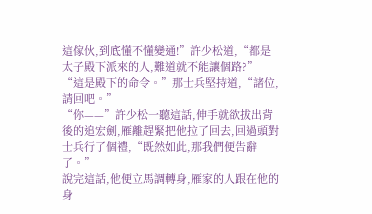這傢伙,到底懂不懂變通!”許少松道,“都是太子殿下派來的人,難道就不能讓個路?”
“這是殿下的命令。”那士兵堅持道,“諸位,請回吧。”
“你——”許少松一聽這話,伸手就欲拔出背後的追宏劍,雁離趕緊把他拉了回去,回過頭對士兵行了個禮,“既然如此,那我們便告辭了。”
說完這話,他便立馬調轉身,雁家的人跟在他的身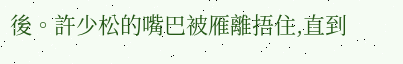後。許少松的嘴巴被雁離捂住,直到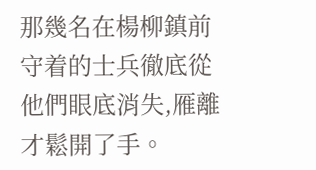那幾名在楊柳鎮前守着的士兵徹底從他們眼底消失,雁離才鬆開了手。